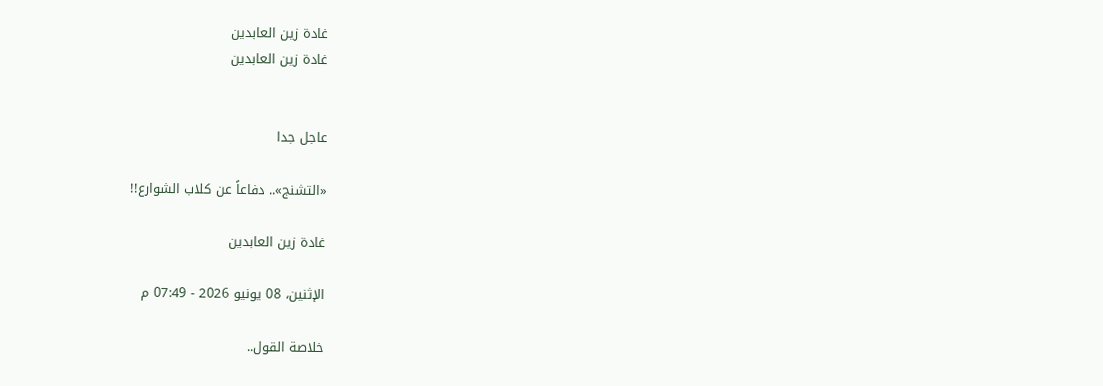غادة زين العابدين
غادة زين العابدين


عاجل جدا

«التشنج».. دفاعاً عن كلاب الشوارع!!

غادة زين العابدين

الإثنين، 08 يونيو 2026 - 07:49 م

خلاصة القول..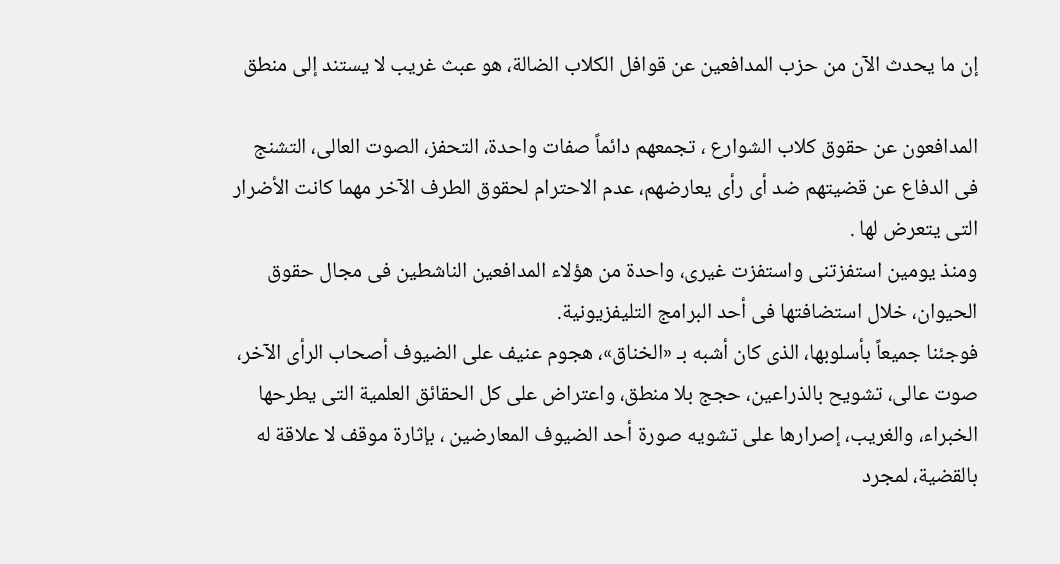إن ما يحدث الآن من حزب المدافعين عن قوافل الكلاب الضالة، هو عبث غريب لا يستند إلى منطق

المدافعون عن حقوق كلاب الشوارع ، تجمعهم دائماً صفات واحدة، التحفز، الصوت العالى، التشنج فى الدفاع عن قضيتهم ضد أى رأى يعارضهم، عدم الاحترام لحقوق الطرف الآخر مهما كانت الأضرار التى يتعرض لها .
ومنذ يومين استفزتنى واستفزت غيرى، واحدة من هؤلاء المدافعين الناشطين فى مجال حقوق الحيوان، خلال استضافتها فى أحد البرامج التليفزيونية.
فوجئنا جميعاً بأسلوبها، الذى كان أشبه بـ «الخناق»، هجوم عنيف على الضيوف أصحاب الرأى الآخر، صوت عالى، تشويح بالذراعين، حجج بلا منطق، واعتراض على كل الحقائق العلمية التى يطرحها الخبراء، والغريب، إصرارها على تشويه صورة أحد الضيوف المعارضين ، بإثارة موقف لا علاقة له بالقضية، لمجرد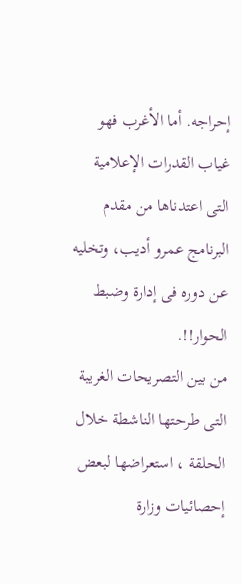إحراجه. أما الأغرب فهو غياب القدرات الإعلامية التى اعتدناها من مقدم البرنامج عمرو أديب، وتخليه عن دوره فى إدارة وضبط الحوار!!.
من بين التصريحات الغريبة التى طرحتها الناشطة خلال الحلقة ، استعراضها لبعض إحصائيات وزارة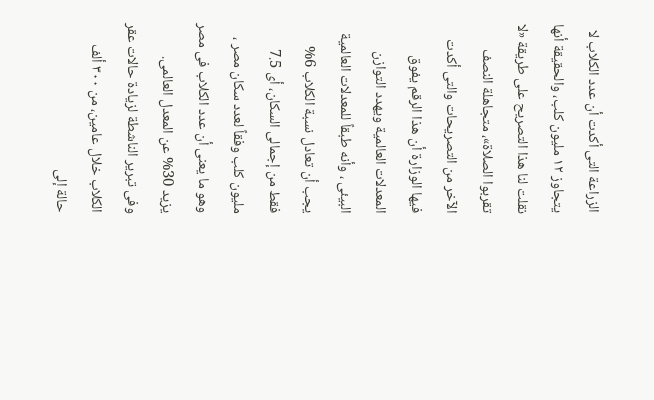الزراعة التى أكدت أن عدد الكلاب لا يتجاوز ١٢ مليون كلب، والحقيقة أنها نقلت لنا هذا التصريح على طريقة «لا تقربوا الصلاة»، متجاهلة النصف الآخر من التصريحات والتى أكدت فيها الوزارة أن هذا الرقم يفوق المعدلات العالمية ويهدد التوازن البيئى ، وأنه طبقاً للمعدلات العالمية يجب أن تعادل نسبة الكلاب 6% فقط من إجمالى السكان، أى 7.5 مليون كلب وفقاً لعدد سكان مصر ، وهو ما يعنى أن عدد الكلاب فى مصر يزيد 30% عن المعدل العالمى.
وفى تبرير الناشطة لزيادة حالات عقر الكلاب خلال عامين، من ٣٠٠ ألف حالة إلى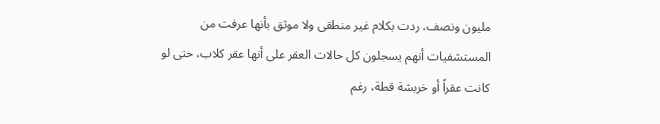مليون ونصف، ردت بكلام غير منطقى ولا موثق بأنها عرفت من المستشفيات أنهم يسجلون كل حالات العقر على أنها عقر كلاب، حتى لو كانت عقراً أو خربشة قطة، رغم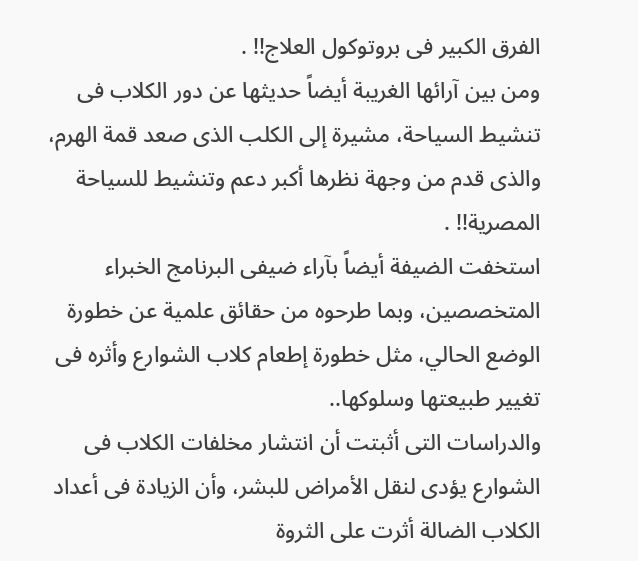الفرق الكبير فى بروتوكول العلاج!! .
ومن بين آرائها الغريبة أيضاً حديثها عن دور الكلاب فى تنشيط السياحة، مشيرة إلى الكلب الذى صعد قمة الهرم، والذى قدم من وجهة نظرها أكبر دعم وتنشيط للسياحة المصرية!! .
استخفت الضيفة أيضاً بآراء ضيفى البرنامج الخبراء المتخصصين، وبما طرحوه من حقائق علمية عن خطورة الوضع الحالي، مثل خطورة إطعام كلاب الشوارع وأثره فى تغيير طبيعتها وسلوكها..
والدراسات التى أثبتت أن انتشار مخلفات الكلاب فى الشوارع يؤدى لنقل الأمراض للبشر، وأن الزيادة فى أعداد الكلاب الضالة أثرت على الثروة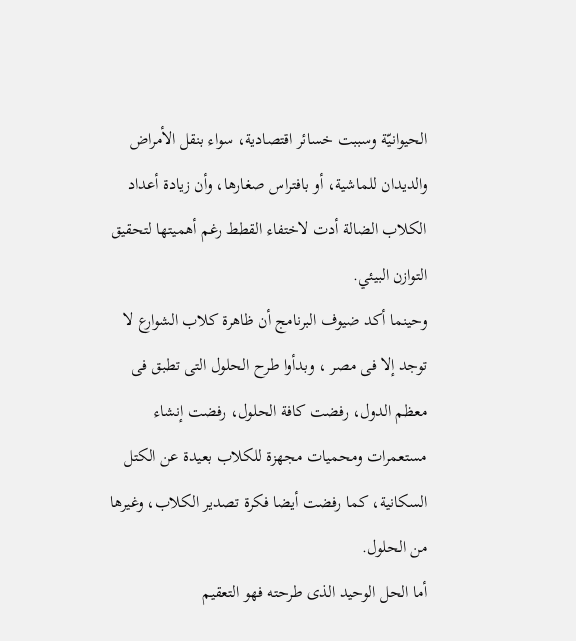الحيوانيّة وسببت خسائر اقتصادية، سواء بنقل الأمراض والديدان للماشية، أو بافتراس صغارها، وأن زيادة أعداد الكلاب الضالة أدت لاختفاء القطط رغم أهميتها لتحقيق التوازن البيئي.
وحينما أكد ضيوف البرنامج أن ظاهرة كلاب الشوارع لا توجد إلا فى مصر ، وبدأوا طرح الحلول التى تطبق فى معظم الدول، رفضت كافة الحلول، رفضت إنشاء مستعمرات ومحميات مجهزة للكلاب بعيدة عن الكتل السكانية، كما رفضت أيضا فكرة تصدير الكلاب، وغيرها من الحلول.
أما الحل الوحيد الذى طرحته فهو التعقيم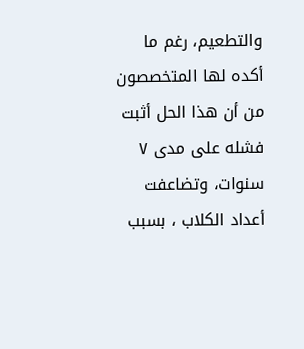والتطعيم، رغم ما أكده لها المتخصصون من أن هذا الحل أثبت فشله على مدى ٧ سنوات، وتضاعفت أعداد الكلاب ، بسبب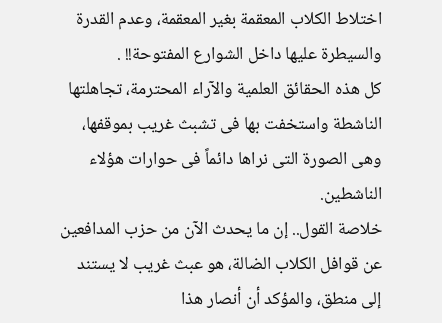اختلاط الكلاب المعقمة بغير المعقمة، وعدم القدرة والسيطرة عليها داخل الشوارع المفتوحة!! .
كل هذه الحقائق العلمية والآراء المحترمة، تجاهلتها الناشطة واستخفت بها فى تشبث غريب بموقفها، وهى الصورة التى نراها دائماً فى حوارات هؤلاء الناشطين.
خلاصة القول.. إن ما يحدث الآن من حزب المدافعين عن قوافل الكلاب الضالة، هو عبث غريب لا يستند إلى منطق، والمؤكد أن أنصار هذا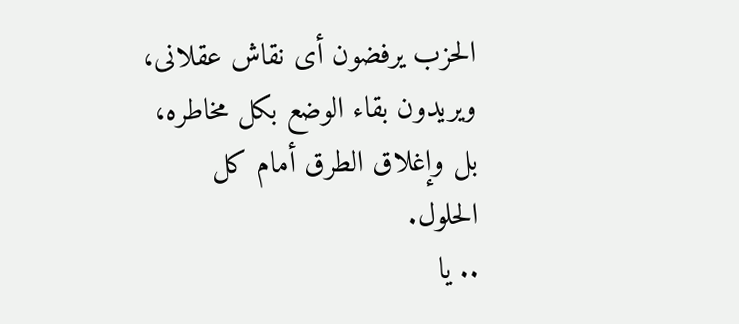الحزب يرفضون أى نقاش عقلانى، ويريدون بقاء الوضع بكل مخاطره، بل وإغلاق الطرق أمام كل الحلول.
.. يا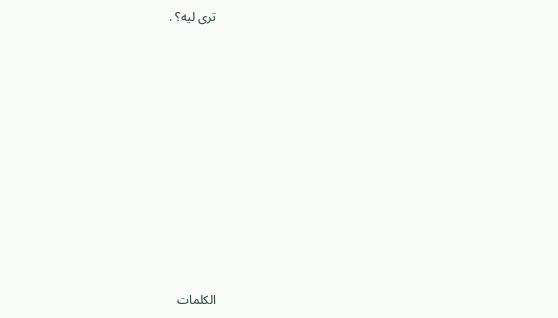ترى ليه؟ .










الكلمات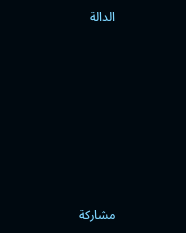الدالة







مشاركة